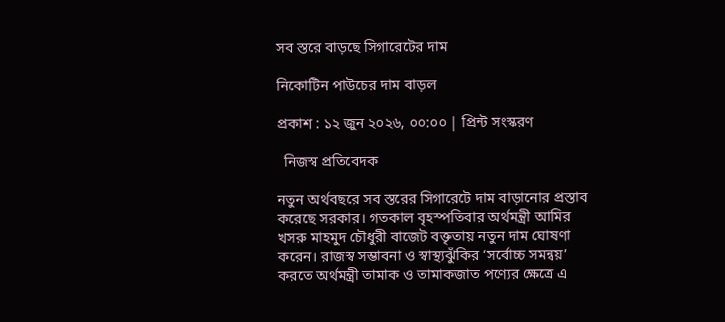সব স্তরে বাড়ছে সিগারেটের দাম

নিকোটিন পাউচের দাম বাড়ল

প্রকাশ : ১২ জুন ২০২৬, ০০:০০ | প্রিন্ট সংস্করণ

  নিজস্ব প্রতিবেদক

নতুন অর্থবছরে সব স্তরের সিগারেটে দাম বাড়ানোর প্রস্তাব করেছে সরকার। গতকাল বৃহস্পতিবার অর্থমন্ত্রী আমির খসরু মাহমুদ চৌধুরী বাজেট বক্তৃতায় নতুন দাম ঘোষণা করেন। রাজস্ব সম্ভাবনা ও স্বাস্থ্যঝুঁকির ‘সর্বোচ্চ সমন্বয়’ করতে অর্থমন্ত্রী তামাক ও তামাকজাত পণ্যের ক্ষেত্রে এ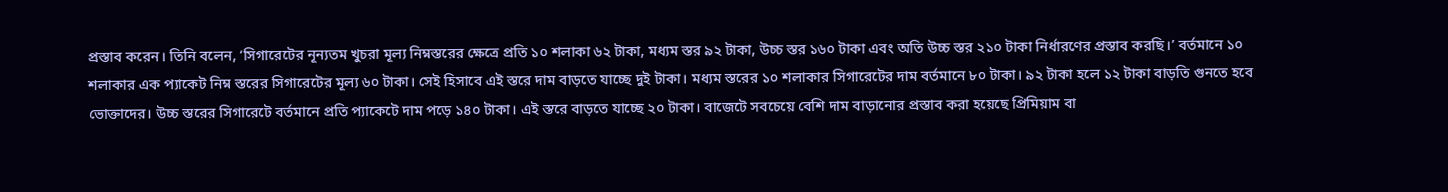প্রস্তাব করেন। তিনি বলেন, ‘সিগারেটের নূন্যতম খুচরা মূল্য নিম্নস্তরের ক্ষেত্রে প্রতি ১০ শলাকা ৬২ টাকা, মধ্যম স্তর ৯২ টাকা, উচ্চ স্তর ১৬০ টাকা এবং অতি উচ্চ স্তর ২১০ টাকা নির্ধারণের প্রস্তাব করছি।’ বর্তমানে ১০ শলাকার এক প্যাকেট নিম্ন স্তরের সিগারেটের মূল্য ৬০ টাকা। সেই হিসাবে এই স্তরে দাম বাড়তে যাচ্ছে দুই টাকা। মধ্যম স্তরের ১০ শলাকার সিগারেটের দাম বর্তমানে ৮০ টাকা। ৯২ টাকা হলে ১২ টাকা বাড়তি গুনতে হবে ভোক্তাদের। উচ্চ স্তরের সিগারেটে বর্তমানে প্রতি প্যাকেটে দাম পড়ে ১৪০ টাকা। এই স্তরে বাড়তে যাচ্ছে ২০ টাকা। বাজেটে সবচেয়ে বেশি দাম বাড়ানোর প্রস্তাব করা হয়েছে প্রিমিয়াম বা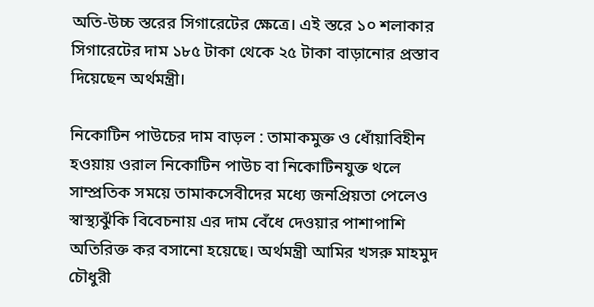অতি-উচ্চ স্তরের সিগারেটের ক্ষেত্রে। এই স্তরে ১০ শলাকার সিগারেটের দাম ১৮৫ টাকা থেকে ২৫ টাকা বাড়ানোর প্রস্তাব দিয়েছেন অর্থমন্ত্রী।

নিকোটিন পাউচের দাম বাড়ল : তামাকমুক্ত ও ধোঁয়াবিহীন হওয়ায় ওরাল নিকোটিন পাউচ বা নিকোটিনযুক্ত থলে সাম্প্রতিক সময়ে তামাকসেবীদের মধ্যে জনপ্রিয়তা পেলেও স্বাস্থ্যঝুঁকি বিবেচনায় এর দাম বেঁধে দেওয়ার পাশাপাশি অতিরিক্ত কর বসানো হয়েছে। অর্থমন্ত্রী আমির খসরু মাহমুদ চৌধুরী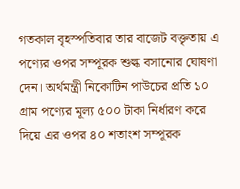গতকাল বৃহস্পতিবার তার বাজেট বক্তৃতায় এ পণ্যের ওপর সম্পূরক শুল্ক বসানোর ঘোষণা দেন। অর্থমন্ত্রী নিকোটিন পাউচের প্রতি ১০ গ্রাম পণ্যের মূল্য ৫০০ টাকা নির্ধারণ করে দিয়ে এর ওপর ৪০ শতাংশ সম্পূরক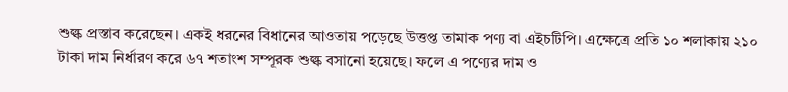শুল্ক প্রস্তাব করেছেন। একই ধরনের বিধানের আওতায় পড়েছে উত্তপ্ত তামাক পণ্য বা এইচটিপি। এক্ষেত্রে প্রতি ১০ শলাকায় ২১০ টাকা দাম নির্ধারণ করে ৬৭ শতাংশ সম্পূরক শুল্ক বসানো হয়েছে। ফলে এ পণ্যের দাম ও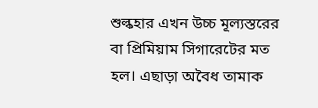শুল্কহার এখন উচ্চ মূল্যস্তরের বা প্রিমিয়াম সিগারেটের মত হল। এছাড়া অবৈধ তামাক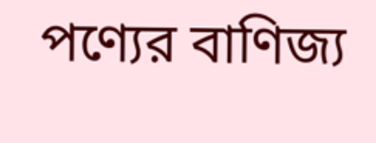পণ্যের বাণিজ্য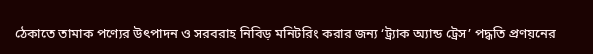ঠেকাতে তামাক পণ্যের উৎপাদন ও সরবরাহ নিবিড় মনিটরিং করার জন্য ‘ট্র্যাক অ্যান্ড ট্রেস’ পদ্ধতি প্রণয়নের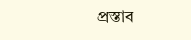প্রস্তাব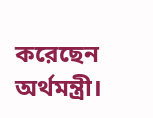করেছেন অর্থমন্ত্রী।